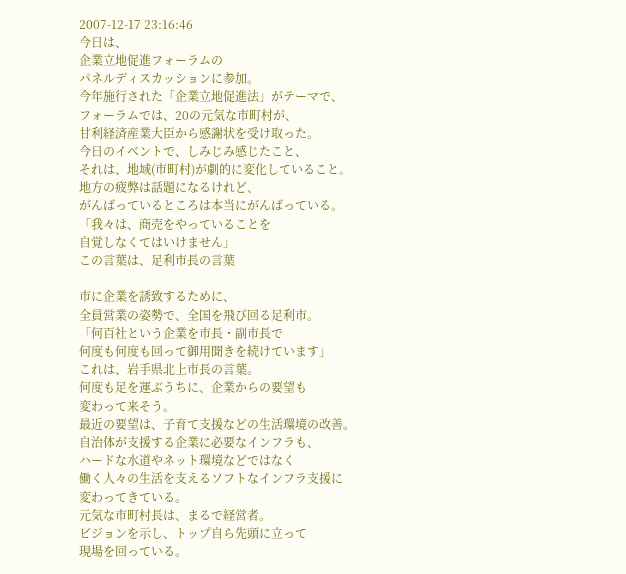2007-12-17 23:16:46
今日は、
企業立地促進フォーラムの
パネルディスカッションに参加。
今年施行された「企業立地促進法」がテーマで、
フォーラムでは、20の元気な市町村が、
甘利経済産業大臣から感謝状を受け取った。
今日のイベントで、しみじみ感じたこと、
それは、地域(市町村)が劇的に変化していること。
地方の疲弊は話題になるけれど、
がんばっているところは本当にがんばっている。
「我々は、商売をやっていることを
自覚しなくてはいけません」
この言葉は、足利市長の言葉

市に企業を誘致するために、
全員営業の姿勢で、全国を飛び回る足利市。
「何百社という企業を市長・副市長で
何度も何度も回って御用聞きを続けています」
これは、岩手県北上市長の言葉。
何度も足を運ぶうちに、企業からの要望も
変わって来そう。
最近の要望は、子育て支援などの生活環境の改善。
自治体が支援する企業に必要なインフラも、
ハードな水道やネット環境などではなく
働く人々の生活を支えるソフトなインフラ支援に
変わってきている。
元気な市町村長は、まるで経営者。
ビジョンを示し、トップ自ら先頭に立って
現場を回っている。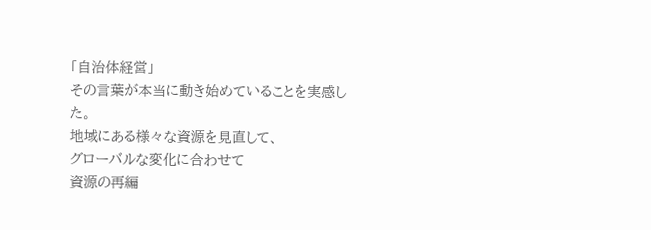「自治体経営」
その言葉が本当に動き始めていることを実感した。
地域にある様々な資源を見直して、
グローバルな変化に合わせて
資源の再編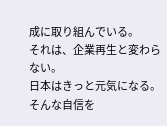成に取り組んでいる。
それは、企業再生と変わらない。
日本はきっと元気になる。
そんな自信を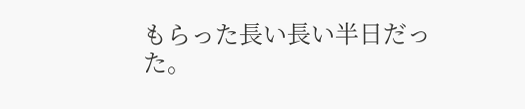もらった長い長い半日だった。